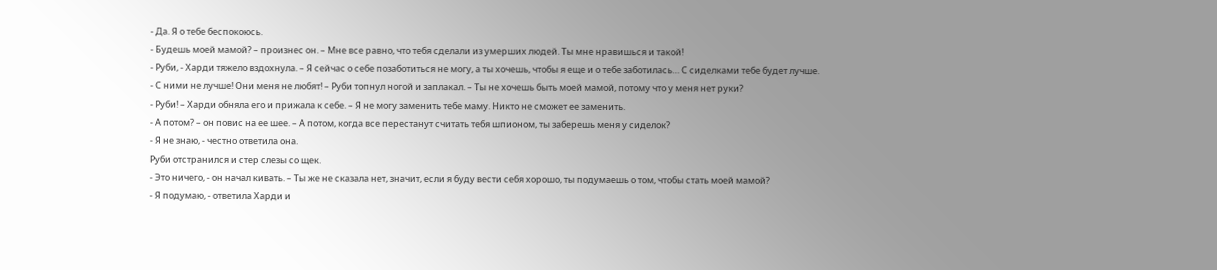- Да. Я о тебе беспокоюсь.
- Будешь моей мамой? – произнес он. – Мне все равно, что тебя сделали из умерших людей. Ты мне нравишься и такой!
- Руби, - Харди тяжело вздохнула. – Я сейчас о себе позаботиться не могу, а ты хочешь, чтобы я еще и о тебе заботилась… С сиделками тебе будет лучше.
- С ними не лучше! Они меня не любят! – Руби топнул ногой и заплакал. – Ты не хочешь быть моей мамой, потому что у меня нет руки?
- Руби! – Харди обняла его и прижала к себе. – Я не могу заменить тебе маму. Никто не сможет ее заменить.
- А потом? – он повис на ее шее. – А потом, когда все перестанут считать тебя шпионом, ты заберешь меня у сиделок?
- Я не знаю, - честно ответила она.
Руби отстранился и стер слезы со щек.
- Это ничего, - он начал кивать. – Ты же не сказала нет, значит, если я буду вести себя хорошо, ты подумаешь о том, чтобы стать моей мамой?
- Я подумаю, - ответила Харди и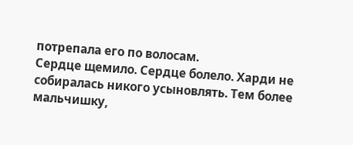потрепала его по волосам.
Сердце щемило. Сердце болело. Харди не собиралась никого усыновлять. Тем более мальчишку,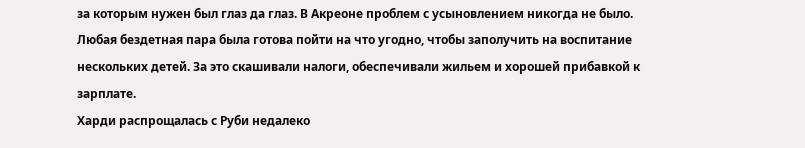за которым нужен был глаз да глаз. В Акреоне проблем с усыновлением никогда не было. Любая бездетная пара была готова пойти на что угодно, чтобы заполучить на воспитание нескольких детей. За это скашивали налоги, обеспечивали жильем и хорошей прибавкой к зарплате.
Харди распрощалась с Руби недалеко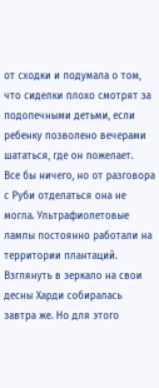от сходки и подумала о том, что сиделки плохо смотрят за подопечными детьми, если ребенку позволено вечерами шататься, где он пожелает.
Все бы ничего, но от разговора с Руби отделаться она не могла. Ультрафиолетовые лампы постоянно работали на территории плантаций. Взглянуть в зеркало на свои десны Харди собиралась завтра же. Но для этого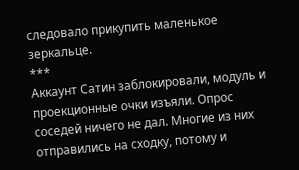следовало прикупить маленькое зеркальце.
***
Аккаунт Сатин заблокировали, модуль и проекционные очки изъяли. Опрос соседей ничего не дал. Многие из них отправились на сходку, потому и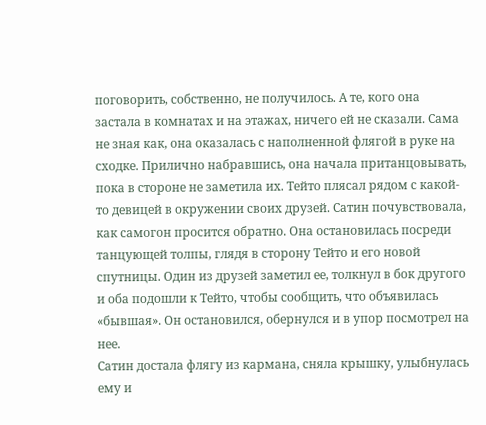поговорить, собственно, не получилось. А те, кого она застала в комнатах и на этажах, ничего ей не сказали. Сама не зная как, она оказалась с наполненной флягой в руке на сходке. Прилично набравшись, она начала пританцовывать, пока в стороне не заметила их. Тейто плясал рядом с какой-то девицей в окружении своих друзей. Сатин почувствовала, как самогон просится обратно. Она остановилась посреди танцующей толпы, глядя в сторону Тейто и его новой спутницы. Один из друзей заметил ее, толкнул в бок другого и оба подошли к Тейто, чтобы сообщить, что объявилась «бывшая». Он остановился, обернулся и в упор посмотрел на нее.
Сатин достала флягу из кармана, сняла крышку, улыбнулась ему и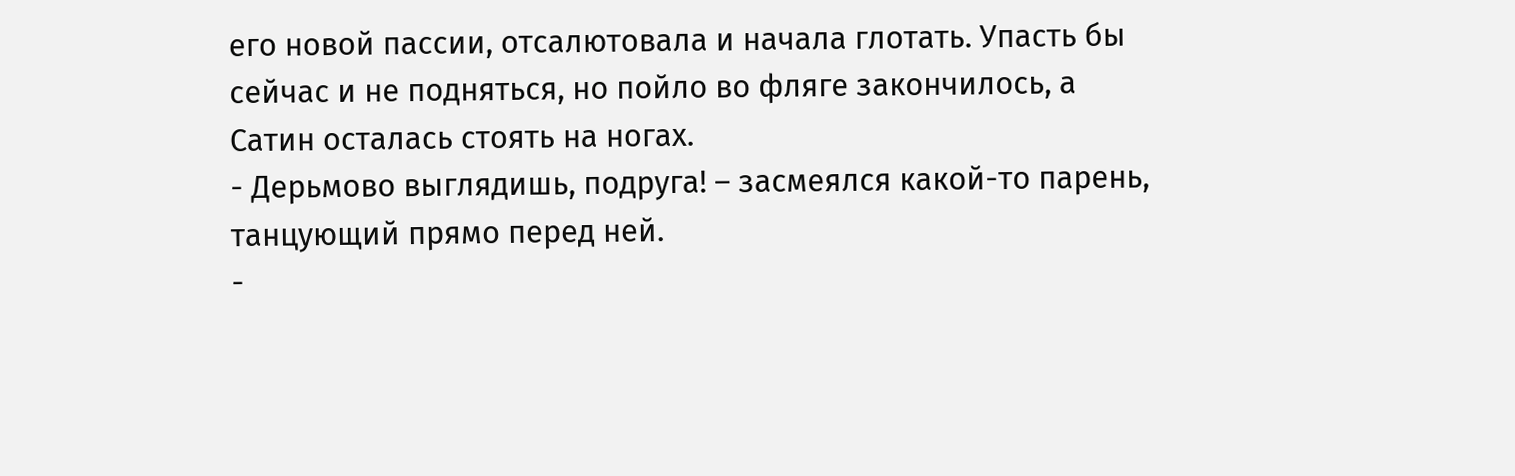его новой пассии, отсалютовала и начала глотать. Упасть бы сейчас и не подняться, но пойло во фляге закончилось, а Сатин осталась стоять на ногах.
- Дерьмово выглядишь, подруга! – засмеялся какой-то парень, танцующий прямо перед ней.
-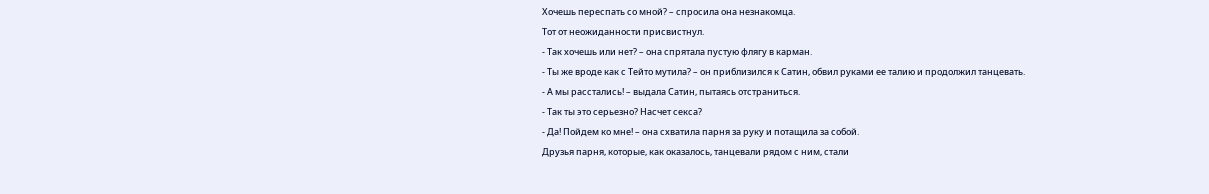Хочешь переспать со мной? – спросила она незнакомца.
Тот от неожиданности присвистнул.
- Так хочешь или нет? – она спрятала пустую флягу в карман.
- Ты же вроде как с Тейто мутила? – он приблизился к Сатин, обвил руками ее талию и продолжил танцевать.
- А мы расстались! – выдала Сатин, пытаясь отстраниться.
- Так ты это серьезно? Насчет секса?
- Да! Пойдем ко мне! – она схватила парня за руку и потащила за собой.
Друзья парня, которые, как оказалось, танцевали рядом с ним, стали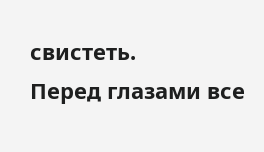свистеть.
Перед глазами все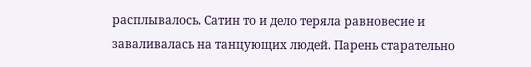расплывалось. Сатин то и дело теряла равновесие и заваливалась на танцующих людей. Парень старательно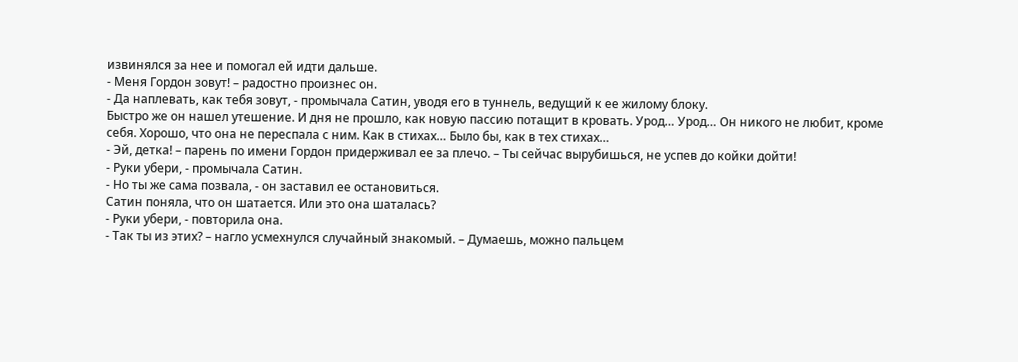извинялся за нее и помогал ей идти дальше.
- Меня Гордон зовут! – радостно произнес он.
- Да наплевать, как тебя зовут, - промычала Сатин, уводя его в туннель, ведущий к ее жилому блоку.
Быстро же он нашел утешение. И дня не прошло, как новую пассию потащит в кровать. Урод… Урод… Он никого не любит, кроме себя. Хорошо, что она не переспала с ним. Как в стихах… Было бы, как в тех стихах…
- Эй, детка! – парень по имени Гордон придерживал ее за плечо. – Ты сейчас вырубишься, не успев до койки дойти!
- Руки убери, - промычала Сатин.
- Но ты же сама позвала, - он заставил ее остановиться.
Сатин поняла, что он шатается. Или это она шаталась?
- Руки убери, - повторила она.
- Так ты из этих? – нагло усмехнулся случайный знакомый. – Думаешь, можно пальцем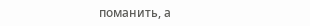поманить, а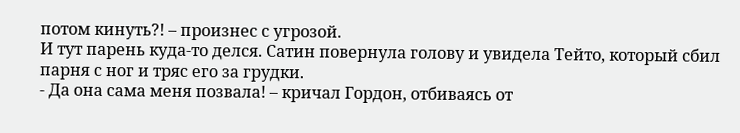потом кинуть?! – произнес с угрозой.
И тут парень куда-то делся. Сатин повернула голову и увидела Тейто, который сбил парня с ног и тряс его за грудки.
- Да она сама меня позвала! – кричал Гордон, отбиваясь от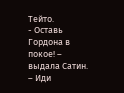Тейто.
- Оставь Гордона в покое! – выдала Сатин. – Иди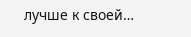лучше к своей…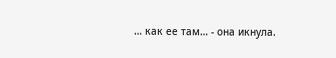… как ее там… - она икнула.